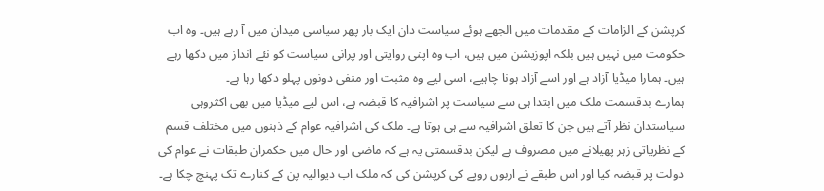کرپشن کے الزامات کے مقدمات میں الجھے ہوئے سیاست دان ایک بار پھر سیاسی میدان میں آ رہے ہیں۔ وہ اب حکومت میں نہیں ہیں بلکہ اپوزیشن میں ہیں، اب وہ اپنی روایتی اور پرانی سیاست کو نئے انداز میں دکھا رہے ہیں۔ ہمارا میڈیا آزاد ہے اور اسے آزاد ہونا چاہیے، اسی لیے وہ مثبت اور منفی دونوں پہلو دکھا رہا ہے۔
ہمارے بدقسمت ملک میں ابتدا ہی سے سیاست پر اشرافیہ کا قبضہ ہے، اس لیے میڈیا میں بھی اکثروہی سیاستدان نظر آتے ہیں جن کا تعلق اشرافیہ سے ہی ہوتا ہے۔ ملک کی اشرافیہ عوام کے ذہنوں میں مختلف قسم کے نظریاتی زہر پھیلانے میں مصروف ہے لیکن بدقسمتی یہ ہے کہ ماضی اور حال میں حکمران طبقات نے عوام کی دولت پر قبضہ کیا اور اس طبقے نے اربوں روپے کی کرپشن کی کہ ملک اب دیوالیہ پن کے کنارے تک پہنچ چکا ہے۔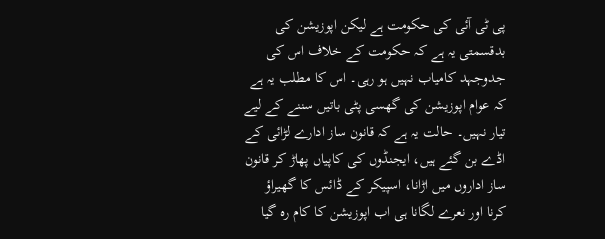پی ٹی آئی کی حکومت ہے لیکن اپوزیشن کی بدقسمتی یہ ہے کہ حکومت کے خلاف اس کی جدوجہد کامیاب نہیں ہو رہی۔ اس کا مطلب یہ ہے کہ عوام اپوزیشن کی گھسی پٹی باتیں سننے کے لیے تیار نہیں۔ حالت یہ ہے کہ قانون ساز ادارے لڑائی کے اڈے بن گئے ہیں، ایجنڈوں کی کاپیاں پھاڑ کر قانون ساز اداروں میں اڑانا، اسپیکر کے ڈائس کا گھیراؤ کرنا اور نعرے لگانا ہی اب اپوزیشن کا کام رہ گیا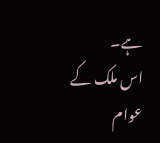ہے۔
اس ملک کے عوام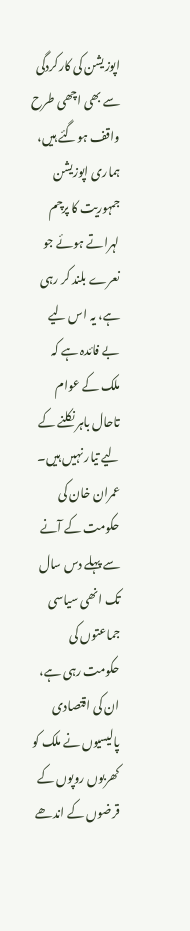اپوزیشن کی کارکردگی سے بھی اچھی طرح واقف ہوگئے ہیں، ہماری اپوزیشن جمہوریت کا پرچم لہراتے ہوئے جو نعرے بلند کر رہی ہے، یہ اس لیے بے فائدہ ہے کہ ملک کے عوام تاحال باہر نکلنے کے لیے تیار نہیں ہیں۔ عمران خان کی حکومت کے آنے سے پہلے دس سال تک انھی سیاسی جماعتوں کی حکومت رہی ہے، ان کی اقتصادی پالیسیوں نے ملک کو کھربوں روپوں کے قرضوں کے اندھے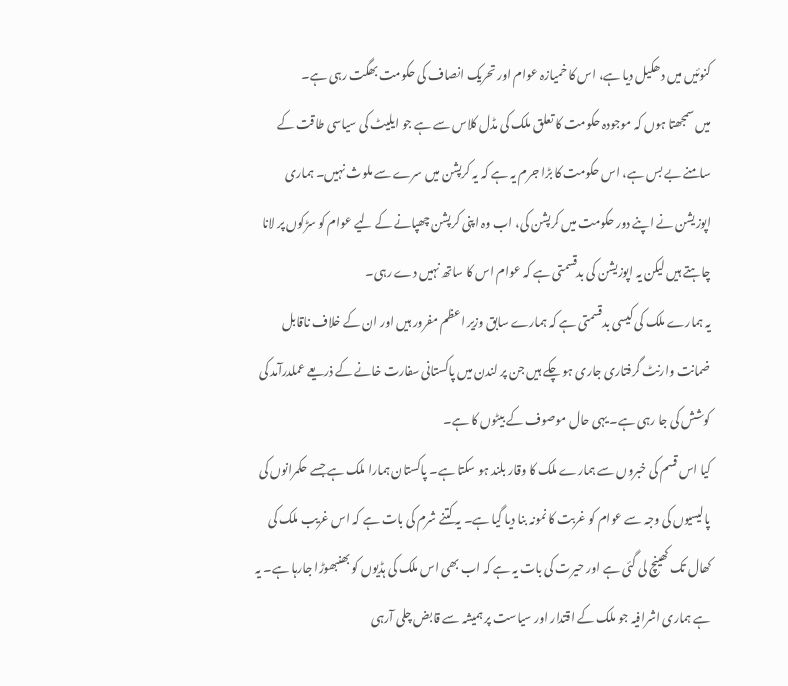کنوئیں میں دھکیل دیا ہے، اس کا خمیازہ عوام اور تحریک انصاف کی حکومت بھگت رہی ہے۔
میں سمجھتا ہوں کہ موجودہ حکومت کا تعلق ملک کی مڈل کلاس سے ہے جو ایلیٹ کی سیاسی طاقت کے سامنے بے بس ہے، اس حکومت کا بڑا جرم یہ ہے کہ یہ کرپشن میں سرے سے ملوث نہیں۔ ہماری اپوزیشن نے اپنے دور حکومت میں کرپشن کی، اب وہ اپنی کرپشن چھپانے کے لیے عوام کو سڑکوں پر لانا چاہتے ہیں لیکن یہ اپوزیشن کی بدقسمتی ہے کہ عوام اس کا ساتھ نہیں دے رہی۔
یہ ہمارے ملک کی کیسی بدقسمتی ہے کہ ہمارے سابق وزیر اعظم مفرور ہیں اور ان کے خلاف ناقابل ضمانت وارنٹ گرفتاری جاری ہو چکے ہیں جن پر لندن میں پاکستانی سفارت خانے کے ذریعے عملدرآمد کی کوشش کی جا رہی ہے۔ یہی حال موصوف کے بیٹوں کا ہے۔
کیا اس قسم کی خبروں سے ہمارے ملک کا وقار بلند ہو سکتا ہے۔ پاکستان ہمارا ملک ہے جسے حکمرانوں کی پالیسیوں کی وجہ سے عوام کو غربت کا نمونہ بنا دیا گیا ہے۔ یہ کتنے شرم کی بات ہے کہ اس غریب ملک کی کھال تک کھینچ لی گئی ہے اور حیرت کی بات یہ ہے کہ اب بھی اس ملک کی ہڈیوں کو بھنبھوڑا جارہا ہے۔ یہ ہے ہماری اشرافیہ جو ملک کے اقتدار اور سیاست پر ہمیشہ سے قابض چلی آرہی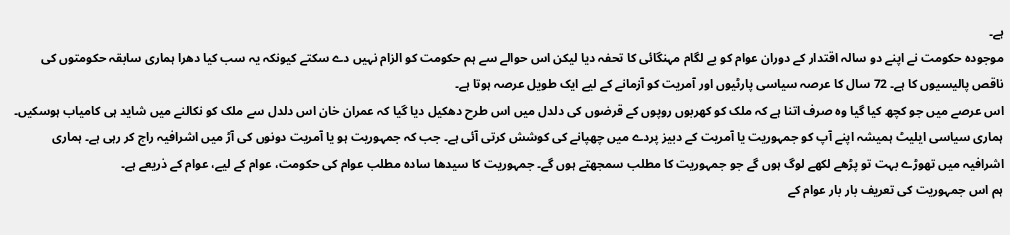ہے۔
موجودہ حکومت نے اپنے دو سالہ اقتدار کے دوران عوام کو بے لگام مہنگائی کا تحفہ دیا لیکن اس حوالے سے ہم حکومت کو الزام نہیں دے سکتے کیونکہ یہ سب کیا دھرا ہماری سابقہ حکومتوں کی ناقص پالیسیوں کا ہے۔ 72 سال کا عرصہ سیاسی پارٹیوں اور آمریت کو آزمانے کے لیے ایک طویل عرصہ ہوتا ہے۔
اس عرصے میں جو کچھ کیا گیا وہ صرف اتنا ہے کہ ملک کو کھربوں روپوں کے قرضوں کی دلدل میں اس طرح دھکیل دیا گیا کہ عمران خان اس دلدل سے ملک کو نکالنے میں شاید ہی کامیاب ہوسکیں۔
ہماری سیاسی ایلیٹ ہمیشہ اپنے آپ کو جمہوریت یا آمریت کے دبیز پردے میں چھپانے کی کوشش کرتی آئی ہے۔ جب کہ جمہوریت ہو یا آمریت دونوں کی آڑ میں اشرافیہ راج کر رہی ہے۔ ہماری اشرافیہ میں تھوڑے بہت تو پڑھے لکھے لوگ ہوں گے جو جمہوریت کا مطلب سمجھتے ہوں گے۔ جمہوریت کا سیدھا سادہ مطلب عوام کی حکومت، عوام کے لیے، عوام کے ذریعے ہے۔
ہم اس جمہوریت کی تعریف بار بار عوام کے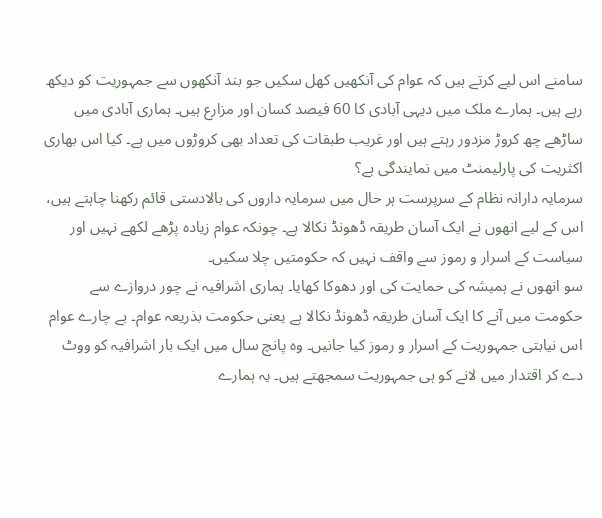سامنے اس لیے کرتے ہیں کہ عوام کی آنکھیں کھل سکیں جو بند آنکھوں سے جمہوریت کو دیکھ رہے ہیں۔ ہمارے ملک میں دیہی آبادی کا 60 فیصد کسان اور مزارع ہیں۔ ہماری آبادی میں ساڑھے چھ کروڑ مزدور رہتے ہیں اور غریب طبقات کی تعداد بھی کروڑوں میں ہے۔ کیا اس بھاری اکثریت کی پارلیمنٹ میں نمایندگی ہے؟
سرمایہ دارانہ نظام کے سرپرست ہر حال میں سرمایہ داروں کی بالادستی قائم رکھنا چاہتے ہیں، اس کے لیے انھوں نے ایک آسان طریقہ ڈھونڈ نکالا ہے۔ چونکہ عوام زیادہ پڑھے لکھے نہیں اور سیاست کے اسرار و رموز سے واقف نہیں کہ حکومتیں چلا سکیں۔
سو انھوں نے ہمیشہ کی حمایت کی اور دھوکا کھایا۔ ہماری اشرافیہ نے چور دروازے سے حکومت میں آنے کا ایک آسان طریقہ ڈھونڈ نکالا ہے یعنی حکومت بذریعہ عوام۔ بے چارے عوام اس نیابتی جمہوریت کے اسرار و رموز کیا جانیں۔ وہ پانچ سال میں ایک بار اشرافیہ کو ووٹ دے کر اقتدار میں لانے کو ہی جمہوریت سمجھتے ہیں۔ یہ ہمارے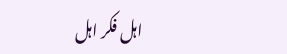اہل فکر اہل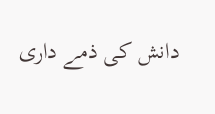دانش کی ذمے داری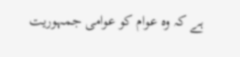ہے کہ وہ عوام کو عوامی جمہوریت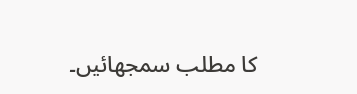کا مطلب سمجھائیں۔